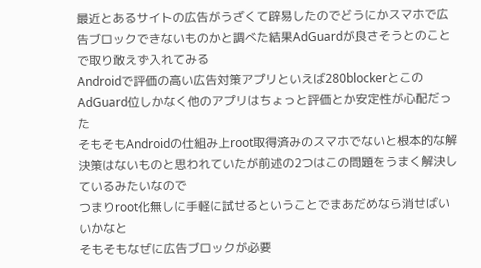最近とあるサイトの広告がうざくて辟易したのでどうにかスマホで広告ブロックできないものかと調べた結果AdGuardが良さそうとのことで取り敢えず入れてみる
Androidで評価の高い広告対策アプリといえば280blockerとこのAdGuard位しかなく他のアプリはちょっと評価とか安定性が心配だった
そもそもAndroidの仕組み上root取得済みのスマホでないと根本的な解決策はないものと思われていたが前述の2つはこの問題をうまく解決しているみたいなので
つまりroot化無しに手軽に試せるということでまあだめなら消せばいいかなと
そもそもなぜに広告ブロックが必要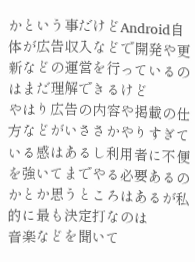かという事だけどAndroid自体が広告収入などで開発や更新などの運営を行っているのはまだ理解できるけど
やはり広告の内容や掲載の仕方などがいささかやりすぎている感はあるし利用者に不便を強いてまでやる必要あるのかとか思うところはあるが私的に最も決定打なのは
音楽などを聞いて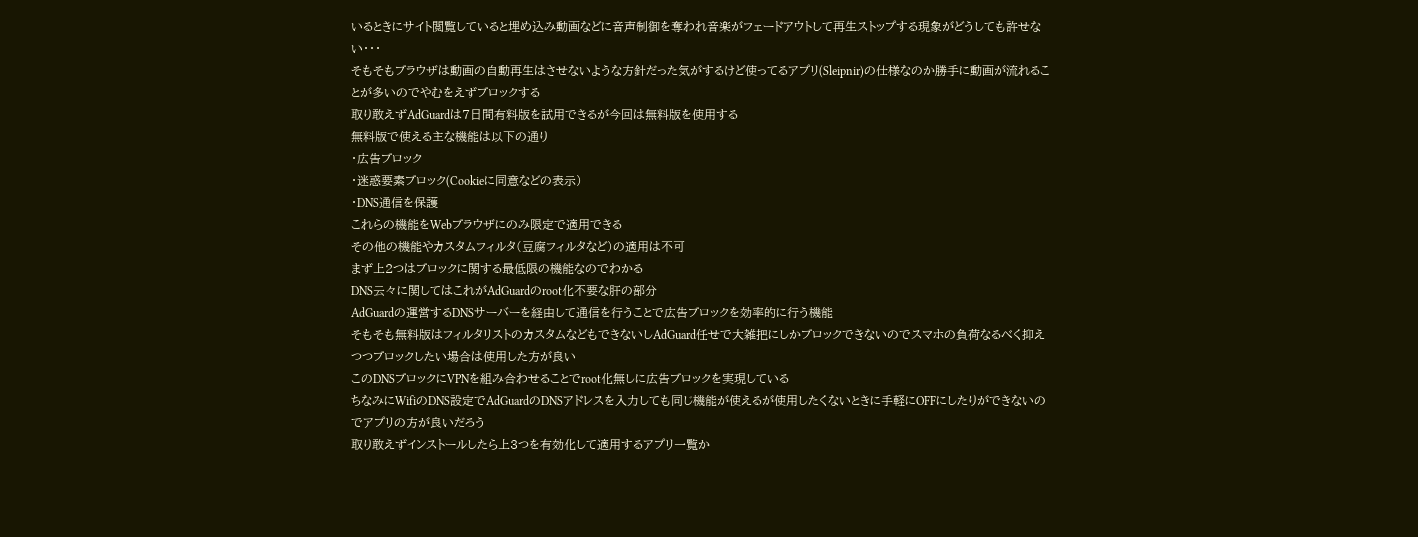いるときにサイト閲覧していると埋め込み動画などに音声制御を奪われ音楽がフェードアウトして再生ストップする現象がどうしても許せない・・・
そもそもブラウザは動画の自動再生はさせないような方針だった気がするけど使ってるアプリ(Sleipnir)の仕様なのか勝手に動画が流れることが多いのでやむをえずブロックする
取り敢えずAdGuardは7日間有料版を試用できるが今回は無料版を使用する
無料版で使える主な機能は以下の通り
・広告ブロック
・迷惑要素ブロック(Cookieに同意などの表示)
・DNS通信を保護
これらの機能をWebブラウザにのみ限定で適用できる
その他の機能やカスタムフィルタ(豆腐フィルタなど)の適用は不可
まず上2つはブロックに関する最低限の機能なのでわかる
DNS云々に関してはこれがAdGuardのroot化不要な肝の部分
AdGuardの運営するDNSサーバーを経由して通信を行うことで広告ブロックを効率的に行う機能
そもそも無料版はフィルタリストのカスタムなどもできないしAdGuard任せで大雑把にしかブロックできないのでスマホの負荷なるべく抑えつつブロックしたい場合は使用した方が良い
このDNSブロックにVPNを組み合わせることでroot化無しに広告ブロックを実現している
ちなみにWifiのDNS設定でAdGuardのDNSアドレスを入力しても同じ機能が使えるが使用したくないときに手軽にOFFにしたりができないのでアプリの方が良いだろう
取り敢えずインストールしたら上3つを有効化して適用するアプリ一覧か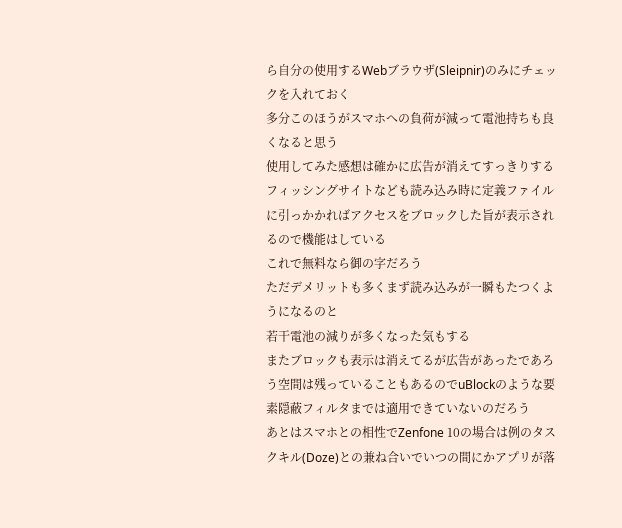ら自分の使用するWebブラウザ(Sleipnir)のみにチェックを入れておく
多分このほうがスマホへの負荷が減って電池持ちも良くなると思う
使用してみた感想は確かに広告が消えてすっきりする
フィッシングサイトなども読み込み時に定義ファイルに引っかかればアクセスをブロックした旨が表示されるので機能はしている
これで無料なら御の字だろう
ただデメリットも多くまず読み込みが一瞬もたつくようになるのと
若干電池の減りが多くなった気もする
またブロックも表示は消えてるが広告があったであろう空間は残っていることもあるのでuBlockのような要素隠蔽フィルタまでは適用できていないのだろう
あとはスマホとの相性でZenfone 10の場合は例のタスクキル(Doze)との兼ね合いでいつの間にかアプリが落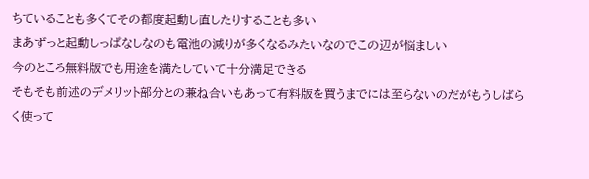ちていることも多くてその都度起動し直したりすることも多い
まあずっと起動しっぱなしなのも電池の減りが多くなるみたいなのでこの辺が悩ましい
今のところ無料版でも用途を満たしていて十分満足できる
そもそも前述のデメリット部分との兼ね合いもあって有料版を買うまでには至らないのだがもうしばらく使って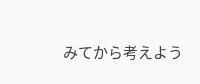みてから考えよう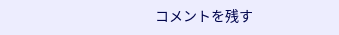コメントを残す